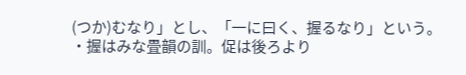(つか)むなり」とし、「一に曰く、握るなり」という。
・握はみな畳韻の訓。促は後ろより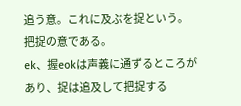追う意。これに及ぶを捉という。把捉の意である。
ek、握eokは声義に通ずるところがあり、捉は追及して把捉する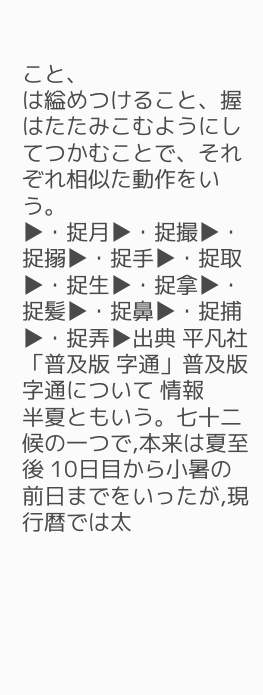こと、
は縊めつけること、握はたたみこむようにしてつかむことで、それぞれ相似た動作をいう。
▶・捉月▶・捉撮▶・捉搦▶・捉手▶・捉取▶・捉生▶・捉拿▶・捉髪▶・捉鼻▶・捉捕▶・捉弄▶出典 平凡社「普及版 字通」普及版 字通について 情報
半夏ともいう。七十二候の一つで,本来は夏至後 10日目から小暑の前日までをいったが,現行暦では太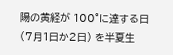陽の黄経が 100°に達する日 (7月1日か2日) を半夏生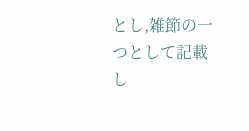とし,雑節の一つとして記載し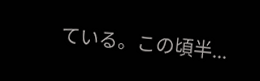ている。この頃半...